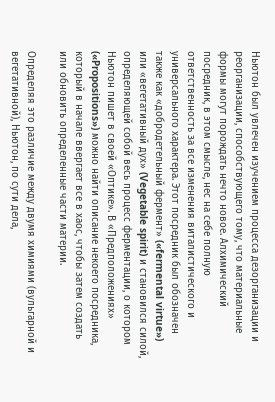Ньютон был увлечен изучением процесса дезорганизации и реорганизации, способствующего тому, что материальные формы могут порождать нечто новое. Алхимический посредник, в этом смысле, нес на себе полную ответственность за все изменения виталистического и универсального характера. Этот посредник был обозначен также как «добродетельный фермент» («fermental virtue») или «вегетативный дух» (Vegetable spirit) и становился силой, определяющей собой весь процесс ферментации, о котором Ньютон пишет в своей «Оптике». В «Предположениях» («Propositions») можно найти описание некоего посредника, который в начале ввергает все в хаос, чтобы затем создать или обновить определенные части материи.

Определяя это различие между двумя химиями (вульгарной и вегетативной), Ньютон, по сути дела,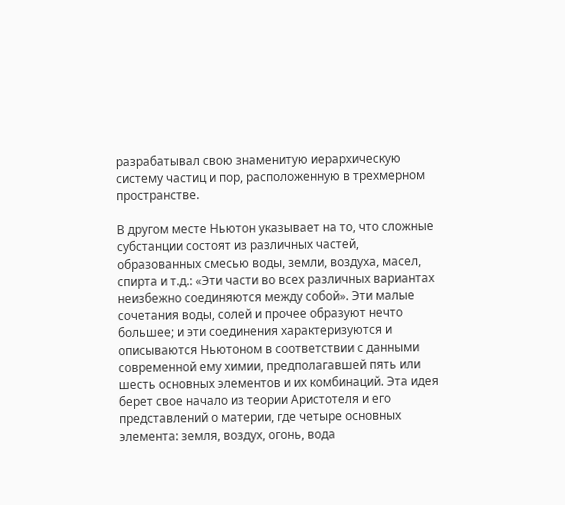разрабатывал свою знаменитую иерархическую систему частиц и пор, расположенную в трехмерном пространстве.

В другом месте Ньютон указывает на то, что сложные субстанции состоят из различных частей, образованных смесью воды, земли, воздуха, масел, спирта и т.д.: «Эти части во всех различных вариантах неизбежно соединяются между собой». Эти малые сочетания воды, солей и прочее образуют нечто большее; и эти соединения характеризуются и описываются Ньютоном в соответствии с данными современной ему химии, предполагавшей пять или шесть основных элементов и их комбинаций. Эта идея берет свое начало из теории Аристотеля и его представлений о материи, где четыре основных элемента: земля, воздух, огонь, вода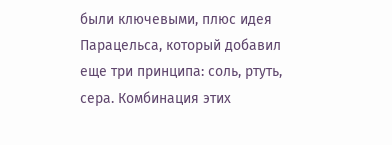были ключевыми, плюс идея Парацельса, который добавил еще три принципа: соль, ртуть, сера. Комбинация этих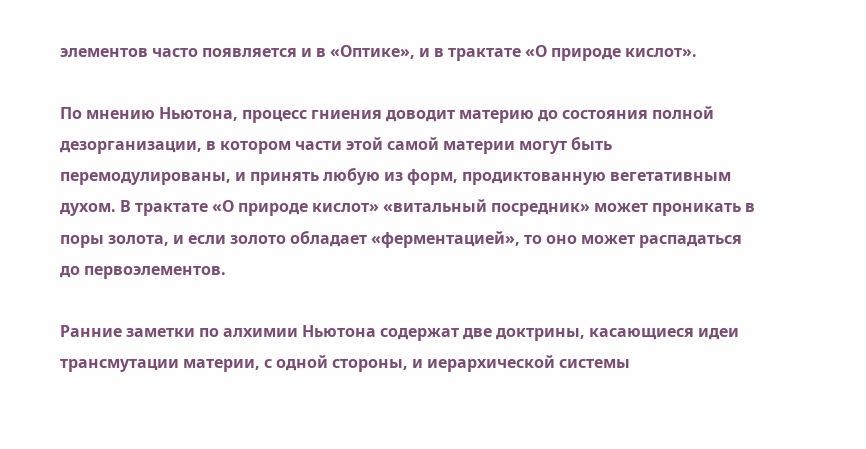элементов часто появляется и в «Оптике», и в трактате «О природе кислот».

По мнению Ньютона, процесс гниения доводит материю до состояния полной дезорганизации, в котором части этой самой материи могут быть перемодулированы, и принять любую из форм, продиктованную вегетативным духом. В трактате «О природе кислот» «витальный посредник» может проникать в поры золота, и если золото обладает «ферментацией», то оно может распадаться до первоэлементов.

Ранние заметки по алхимии Ньютона содержат две доктрины, касающиеся идеи трансмутации материи, с одной стороны, и иерархической системы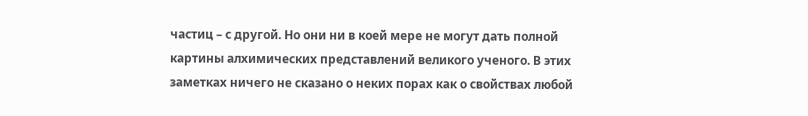частиц – с другой. Но они ни в коей мере не могут дать полной картины алхимических представлений великого ученого. В этих заметках ничего не сказано о неких порах как о свойствах любой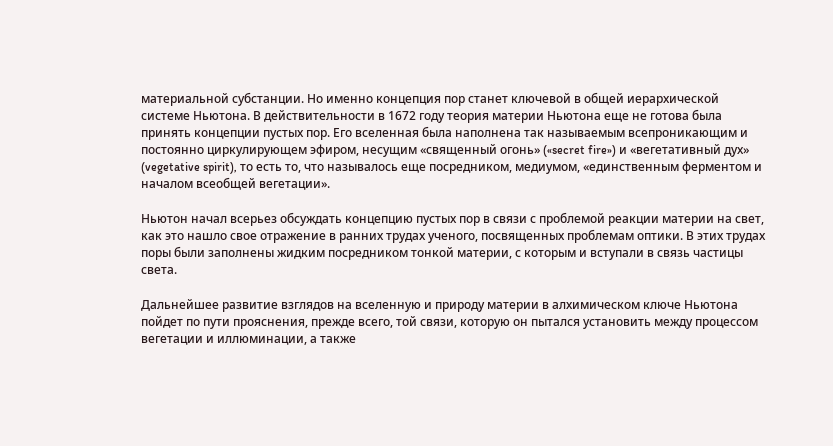материальной субстанции. Но именно концепция пор станет ключевой в общей иерархической системе Ньютона. В действительности в 1672 году теория материи Ньютона еще не готова была принять концепции пустых пор. Его вселенная была наполнена так называемым всепроникающим и постоянно циркулирующем эфиром, несущим «священный огонь» («secret fire») и «вегетативный дух» (vegetative spirit), то есть то, что называлось еще посредником, медиумом, «единственным ферментом и началом всеобщей вегетации».

Ньютон начал всерьез обсуждать концепцию пустых пор в связи с проблемой реакции материи на свет, как это нашло свое отражение в ранних трудах ученого, посвященных проблемам оптики. В этих трудах поры были заполнены жидким посредником тонкой материи, с которым и вступали в связь частицы света.

Дальнейшее развитие взглядов на вселенную и природу материи в алхимическом ключе Ньютона пойдет по пути прояснения, прежде всего, той связи, которую он пытался установить между процессом вегетации и иллюминации, а также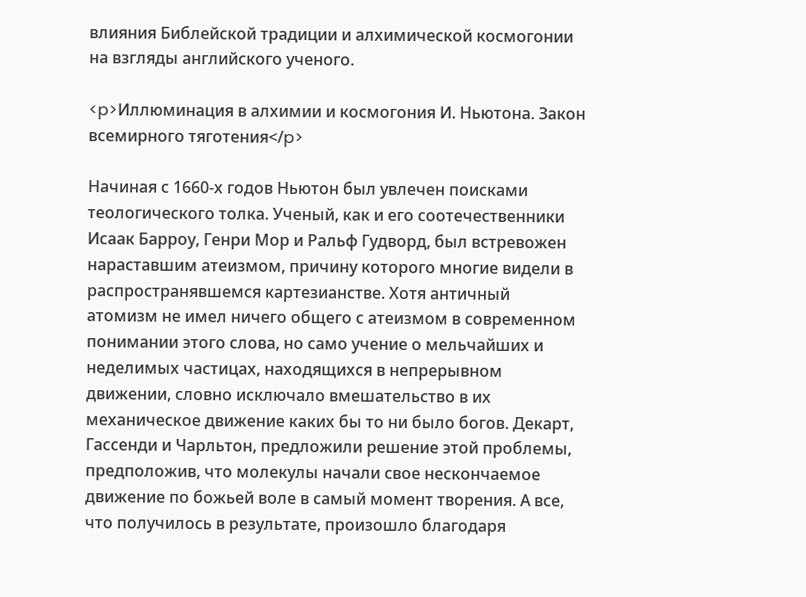влияния Библейской традиции и алхимической космогонии на взгляды английского ученого.

<p>Иллюминация в алхимии и космогония И. Ньютона. Закон всемирного тяготения</p>

Начиная с 1660-х годов Ньютон был увлечен поисками теологического толка. Ученый, как и его соотечественники Исаак Барроу, Генри Мор и Ральф Гудворд, был встревожен нараставшим атеизмом, причину которого многие видели в распространявшемся картезианстве. Хотя античный атомизм не имел ничего общего с атеизмом в современном понимании этого слова, но само учение о мельчайших и неделимых частицах, находящихся в непрерывном движении, словно исключало вмешательство в их механическое движение каких бы то ни было богов. Декарт, Гассенди и Чарльтон, предложили решение этой проблемы, предположив, что молекулы начали свое нескончаемое движение по божьей воле в самый момент творения. А все, что получилось в результате, произошло благодаря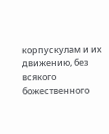корпускулам и их движению, без всякого божественного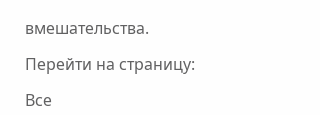вмешательства.

Перейти на страницу:

Все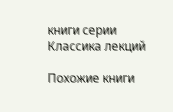книги серии Классика лекций

Похожие книги